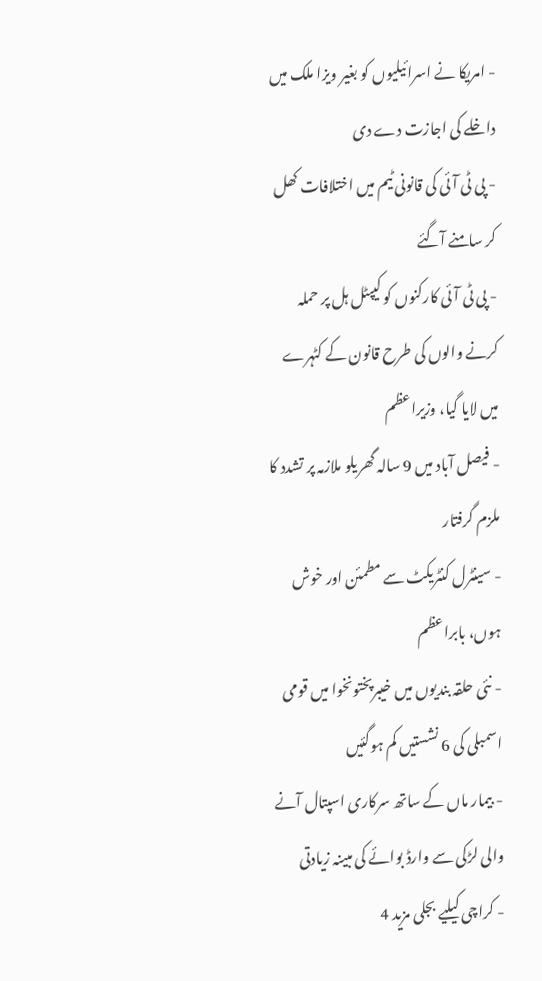- امریکا نے اسرائیلیوں کو بغیر ویزا ملک میں داخلے کی اجازت دے دی
- پی ٹی آئی کی قانونی ٹیم میں اختلافات کھل کر سامنے آگئے
- پی ٹی آئی کارکنوں کو کیپٹل ہل پر حملہ کرنے والوں کی طرح قانون کے کٹہرے میں لایا گیا، وزیراعظم
- فیصل آباد میں 9 سالہ گھریلو ملازمہ پر تشدد کا ملزم گرفتار
- سینٹرل کنٹریکٹ سے مطمئن اور خوش ہوں، بابراعظم
- نئی حلقہ بندیوں میں خیبرپختونخوا میں قومی اسمبلی کی 6 نشستیں کم ہوگئیں
- بیمار ماں کے ساتھ سرکاری اسپتال آنے والی لڑکی سے وارڈ بوائے کی مبینہ زیادتی
- کراچی کیلیے بجلی مزید 4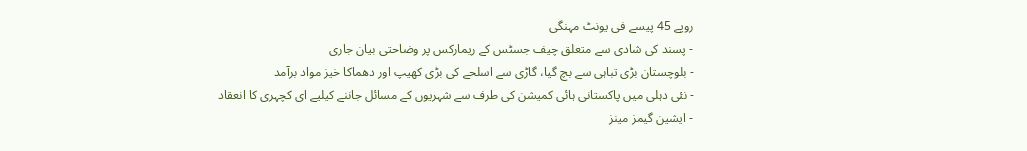روپے 45 پیسے فی یونٹ مہنگی
- پسند کی شادی سے متعلق چیف جسٹس کے ریمارکس پر وضاحتی بیان جاری
- بلوچستان بڑی تباہی سے بچ گیا، گاڑی سے اسلحے کی بڑی کھیپ اور دھماکا خیز مواد برآمد
- نئی دہلی میں پاکستانی ہائی کمیشن کی طرف سے شہریوں کے مسائل جاننے کیلیے ای کچہری کا انعقاد
- ایشین گیمز مینز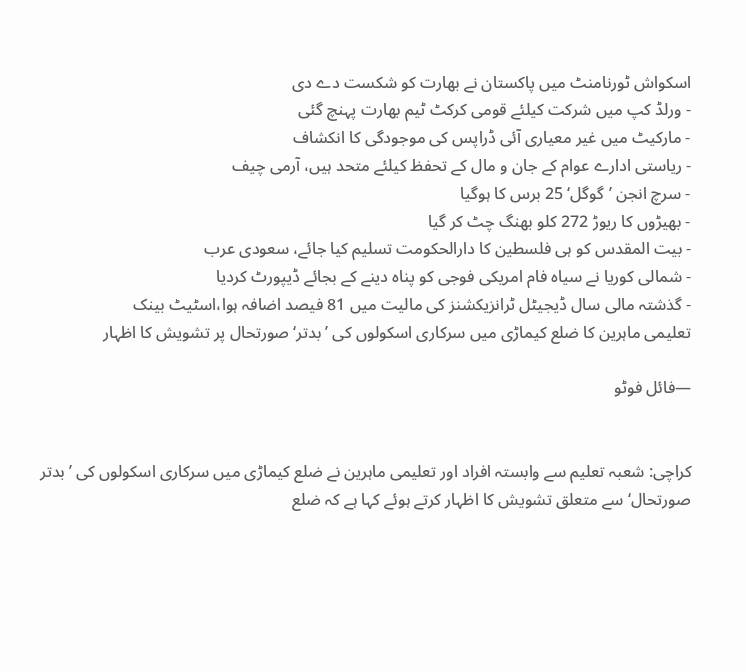اسکواش ٹورنامنٹ میں پاکستان نے بھارت کو شکست دے دی
- ورلڈ کپ میں شرکت کیلئے قومی کرکٹ ٹیم بھارت پہنچ گئی
- مارکیٹ میں غیر معیاری آئی ڈراپس کی موجودگی کا انکشاف
- ریاستی ادارے عوام کے جان و مال کے تحفظ کیلئے متحد ہیں، آرمی چیف
- سرچ انجن ’گوگل‘ 25 برس کا ہوگیا
- بھیڑوں کا ریوڑ 272 کلو بھنگ چٹ کر گیا
- بیت المقدس کو ہی فلسطین کا دارالحکومت تسلیم کیا جائے، سعودی عرب
- شمالی کوریا نے سیاہ فام امریکی فوجی کو پناہ دینے کے بجائے ڈیپورٹ کردیا
- گذشتہ مالی سال ڈیجیٹل ٹرانزیکشنز کی مالیت میں 81 فیصد اضافہ ہوا،اسٹیٹ بینک
تعلیمی ماہرین کا ضلع کیماڑی میں سرکاری اسکولوں کی ’بدتر‘ صورتحال پر تشویش کا اظہار

—فائل فوٹو


کراچی: شعبہ تعلیم سے وابستہ افراد اور تعلیمی ماہرین نے ضلع کیماڑی میں سرکاری اسکولوں کی ’بدتر صورتحال‘ سے متعلق تشویش کا اظہار کرتے ہوئے کہا ہے کہ ضلع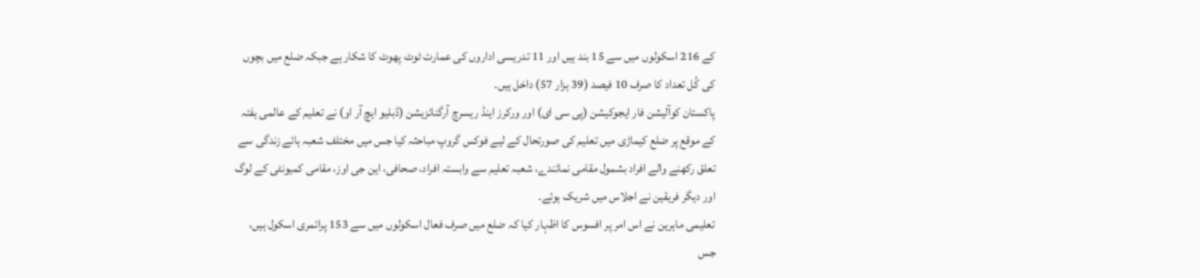کے 216 اسکولوں میں سے 15 بند ہیں اور 11 تدریسی اداروں کی عمارت ٹوٹ پھوٹ کا شکار ہے جبکہ ضلع میں بچوں کی کُل تعداد کا صرف 10 فیصد (39 ہزار 57) داخل ہیں۔
پاکستان کوآلیشن فار ایجوکیشن (پی سی ای) اور ورکرز اینڈ ریسرچ آرگنائزیشن (ڈبلیو ایچ آر او) نے تعلیم کے عالمی ہفتہ کے موقع پر ضلع کیماڑی میں تعلیم کی صورتحال کے لیے فوکس گروپ مباحثہ کیا جس میں مختلف شعبہ ہائے زندگی سے تعلق رکھنے والے افراد بشمول مقامی نمائندے، شعبہ تعلیم سے وابستہ افراد، صحافی، این جی اوز، مقامی کمیونٹی کے لوگ اور دیگر فریقین نے اجلاس میں شریک ہوئے۔
تعلیمی ماہرین نے اس امر پر افسوس کا اظہار کیا کہ ضلع میں صرف فعال اسکولوں میں سے 153 پرائمری اسکول ہیں، جس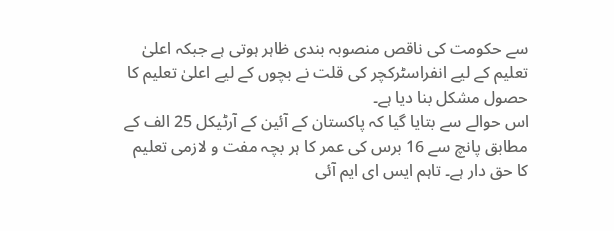سے حکومت کی ناقص منصوبہ بندی ظاہر ہوتی ہے جبکہ اعلیٰ تعلیم کے لیے انفراسٹرکچر کی قلت نے بچوں کے لیے اعلیٰ تعلیم کا حصول مشکل بنا دیا ہے۔
اس حوالے سے بتایا گیا کہ پاکستان کے آئین کے آرٹیکل 25 الف کے مطابق پانچ سے 16 برس کی عمر کا ہر بچہ مفت و لازمی تعلیم کا حق دار ہے۔ تاہم ایس ای ایم آئی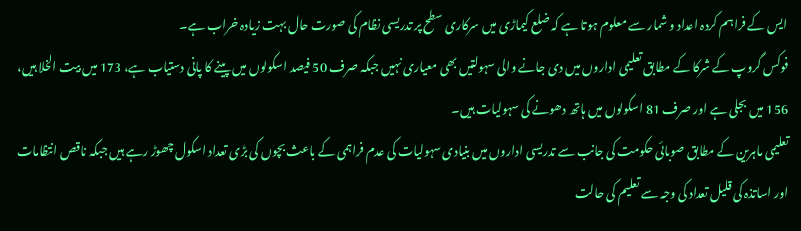ایس کے فراہم کردہ اعداد و شمار سے معلوم ہوتا ہے کہ ضلع کیماڑی میں سرکاری سطح پر تدریسی نظام کی صورت حال بہت زيادہ خراب ہے۔
فوکس گروپ کے شرکا کے مطابق تعلیمی اداروں میں دی جانے والی سہولتیں بھی معیاری نہیں جبکہ صرف 50 فیصد اسکولوں میں پینے کا پانی دستیاب ہے، 173 میں بیت الخلا ہیں، 156 میں بجلی ہے اور صرف 81 اسکولوں میں ہاتھ دھونے کی سہولیات ہیں۔
تعلیمی ماہرین کے مطابق صوبائی حکومت کی جانب سے تدریسی اداروں میں بنیادی سہولیات کی عدم فراہمی کے باعث بچوں کی بڑی تعداد اسکول چھوڑ رہے ہیں جبکہ ناقص انتظامات اور اساتذہ کی قلیل تعداد کی وجہ سے تعلیم کی حالت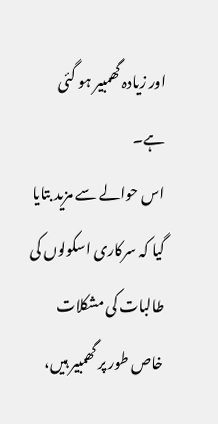اور زیادہ گھمبیر ہو گئی ہے۔
اس حوالے سے مزید بتایا گیا کہ سرکاری اسکولوں کی طالبات کی مشکلات خاص طور پر گھمبیر ہیں،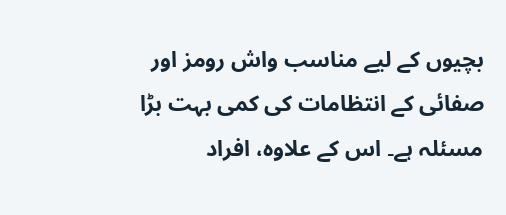بچیوں کے لیے مناسب واش رومز اور صفائی کے انتظامات کی کمی بہت بڑا مسئلہ ہے۔ اس کے علاوہ، افراد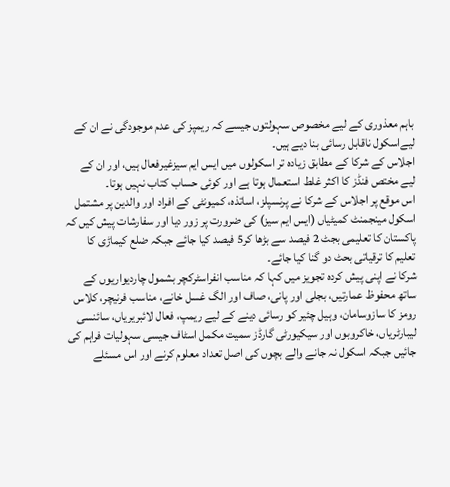باہم معذوری کے لیے مخصوص سہولتوں جیسے کہ ریمپز کی عدم موجودگی نے ان کے لیےاسکول ناقابل رسائی بنا دیے ہیں۔
اجلاس کے شرکا کے مطابق زيادہ تر اسکولوں میں ایس ایم سیزغیرفعال ہیں، اور ان کے لیے مختص فنڈز کا اکثر غلط استعمال ہوتا ہے اور کوئی حساب کتاب نہیں ہوتا۔
اس موقع پر اجلاس کے شرکا نے پرنسپلز، اساتذہ، کمیونٹی کے افراد اور والدین پر مشتمل اسکول مینجمنٹ کمیٹیاں (ایس ایم سیز) کی ضرورت پر زور دیا اور سفارشات پیش کیں کہ پاکستان کا تعلیمی بجٹ 2 فیصد سے بڑھا کر5 فیصد کیا جائے جبکہ ضلع کیماڑی کا تعلیم کا ترقیاتی بحٹ دو گنا کیا جائے۔
شرکا نے اپنی پیش کردہ تجویز میں کہا کہ مناسب انفراسٹرکچر بشمول چاردیواریوں کے ساتھ محفوظ عمارتیں، بجلی اور پانی، صاف اور الگ غسل خانے، مناسب فرنیچر، کلاس رومز کا سازوسامان، وہیل چئير کو رسائی دینے کے لیے ریمپ، فعال لائبریریاں، سائنسی لیبارٹریاں، خاکروبوں اور سیکیورٹی گارڈز سمیت مکمل اسٹاف جیسی سہولیات فراہم کی جائیں جبکہ اسکول نہ جانے والے بچوں کی اصل تعداد معلوم کرنے اور اس مسئلے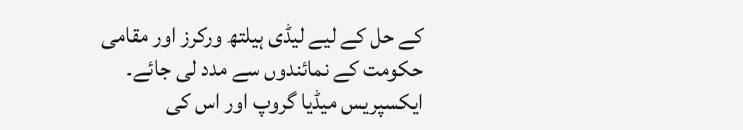کے حل کے لیے لیڈی ہیلتھ ورکرز اور مقامی حکومت کے نمائندوں سے مدد لی جائے۔
ایکسپریس میڈیا گروپ اور اس کی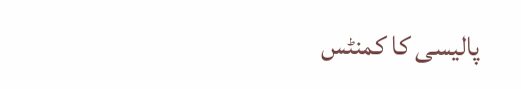پالیسی کا کمنٹس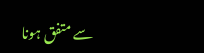سے متفق ہونا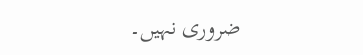ضروری نہیں۔